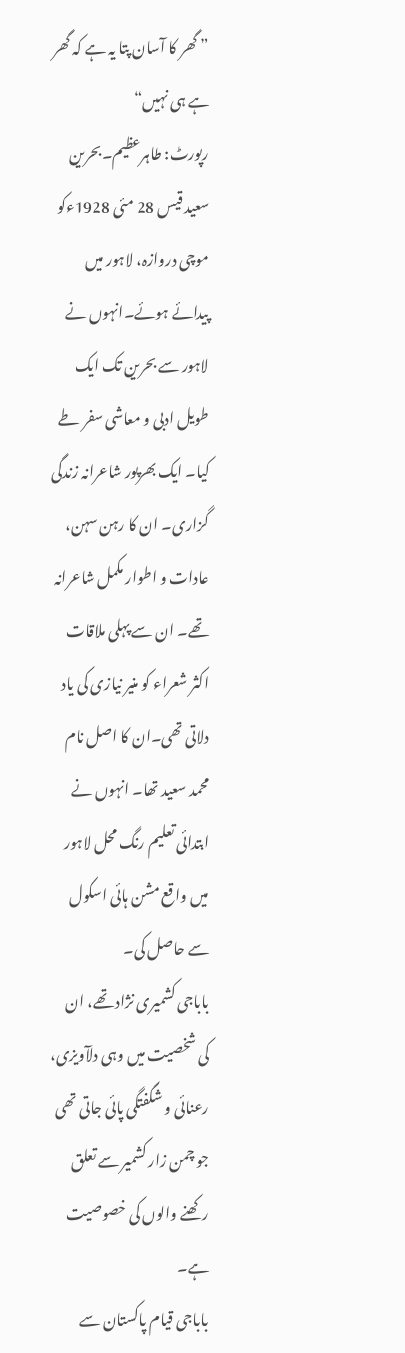” گھر کا آسان پتا یہ ہے کہ گھر ہے ہی نہیں“
رپورٹ: طاہرعظیم۔بحرین
سعید قیس 28 مئی 1928ءکو موچی دروازہ، لاہور میں پیدائے ہوئے۔انہوں نے لاہور سے بحرین تک ایک طویل ادبی و معاشی سفر طے کیا۔ ایک بھرپور شاعرانہ زندگی گزاری۔ ان کا رہن سہن، عادات و اطوار مکمل شاعرانہ تھے۔ ان سے پہلی ملاقات اکثر شعراء کو منیر نیازی کی یاد دلاتی تھی۔ان کا اصل نام محمد سعید تھا۔ انہوں نے ابتدائی تعلیم رنگ محل لاہور میں واقع مشن ہائی اسکول سے حاصل کی۔
باباجی کشمیری نژاد تھے، ان کی شخصیت میں وہی دلآویزی، رعنائی و شگفتگی پائی جاتی تھی جو چمن زار کشمیر سے تعلق رکھنے والوں کی خصوصیت ہے۔
باباجی قیام پاکستان سے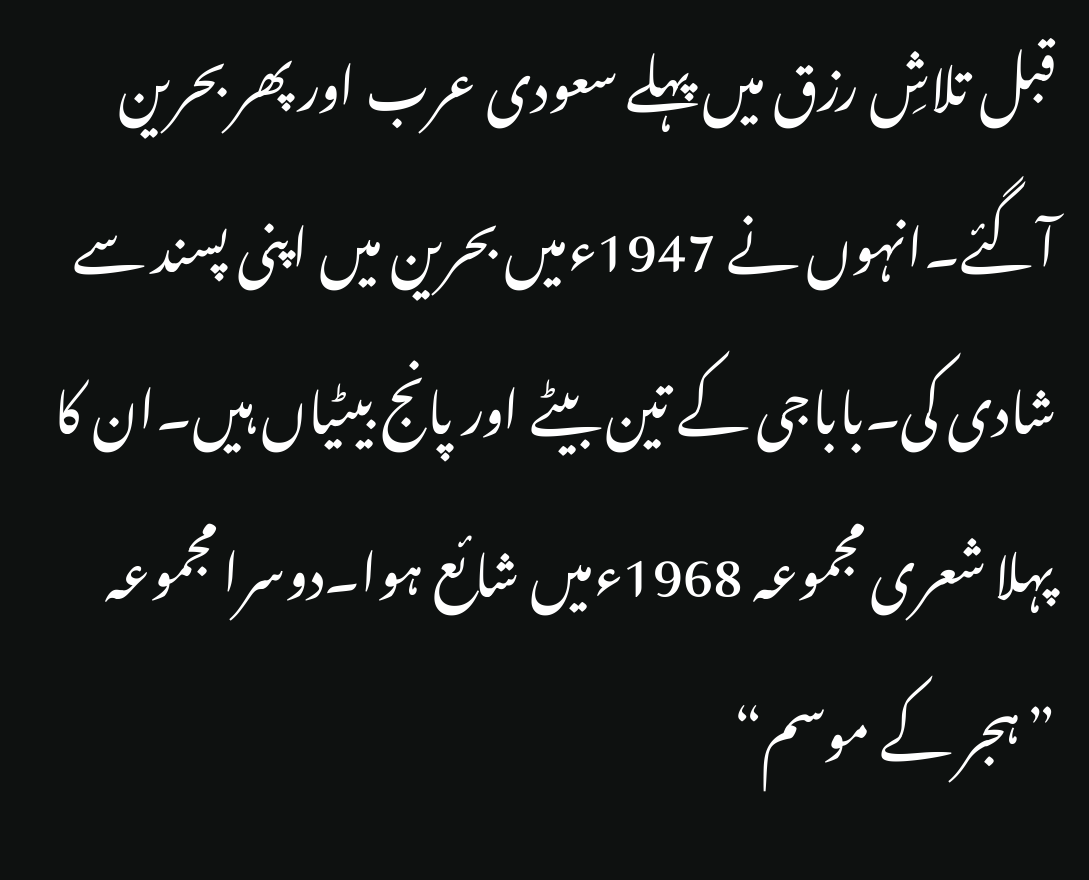قبل تلاشِ رزق میں پہلے سعودی عرب اور پھر بحرین آگئے۔انہوں نے 1947ءمیں بحرین میں اپنی پسند سے شادی کی۔باباجی کے تین بیٹے اور پانج بیٹیاں ہیں۔ان کا پہلا شعری مجموعہ 1968ءمیں شائع ہوا۔دوسرا مجموعہ ”ہجر کے موسم“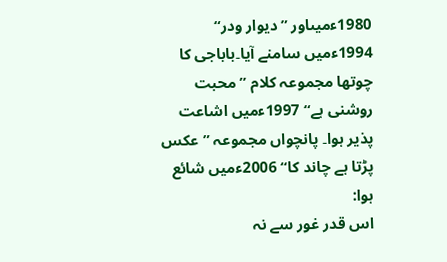1980ءمیںاور ”دیوار ودر“ 1994ءمیں سامنے آیا۔باباجی کا چوتھا مجموعہ کلام ”محبت روشنی ہے“ 1997ءمیں اشاعت پذیر ہوا۔ پانچواں مجموعہ ”عکس پڑتا ہے چاند کا“ 2006ءمیں شائع ہوا:
اس قدر غور سے نہ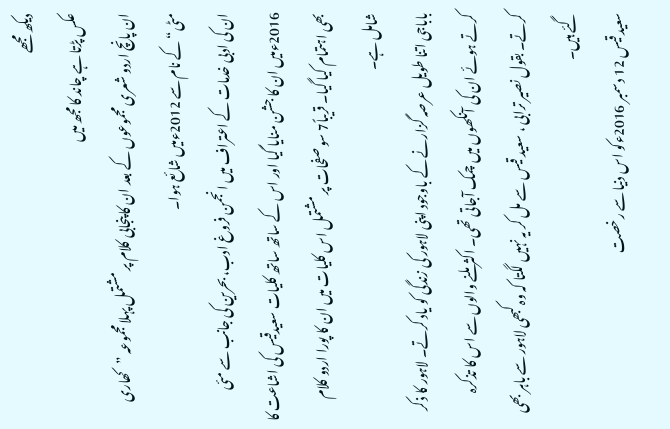دیکھ مجھے
عکس پڑتا ہے چاند کا مجھ میں
ان پانچ اردو شعری مجموعوں کے بعد ان کا پنجابی کلام پر مشتمل پہلا مجموعہ ”کھاری مٹی“ کے نام سے 2012ءمیں شائع ہوا۔
ان کی ادبی خدمات کے اعتراف میں انجمن فروغ ادب، بحرین کی جانب سے مئی 2016ءمیں ان کا جشن منایا گیا اور اس کے ساتھ ساتھ کلیات سعیدقیس کی اشاعت کا بھی اہتمام کیا گیا۔ قریباً7 سو صفحات پر مشتمل اس کلیات میں ان کا پورا اردو کلام شامل ہے۔
باباجی اتنا طویل عرصہ گزارنے کے باوجود اپنی لاہور کی زندگی کو یاد کرتے۔ لاہور کا ذکر کرتے ہوئے ان کی آنکھوں میں چمک آجاتی تھی۔ اکثر ملنے والوں سے اس کا تذکرہ کرتے۔ بقول نصیر ترابی ، سعید قیس سے مل کر یہ نہیں لگتا کہ وہ کبھی لاہور سے باہر بھی گئے ہیں۔
سعید قیس 12 دسمبر 2016ءکو اس دنیا سے رخصت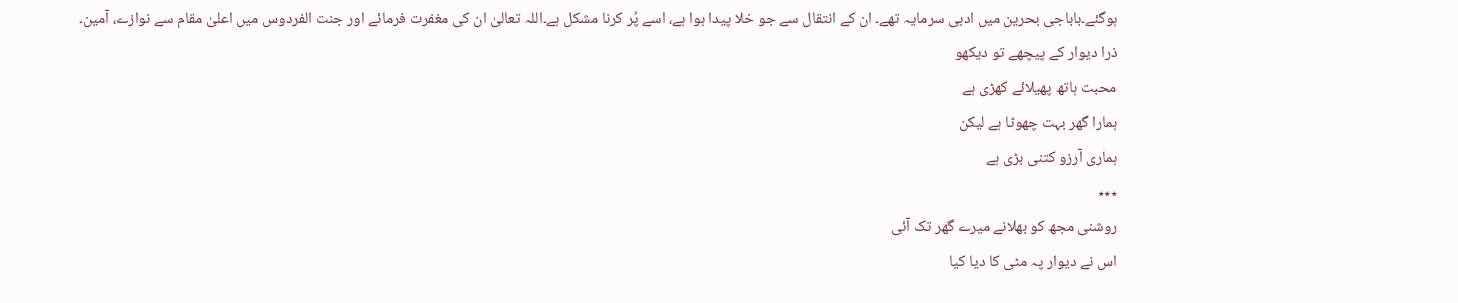ہوگئے۔باباجی بحرین میں ادبی سرمایہ تھے۔ ان کے انتقال سے جو خلا پیدا ہوا ہے، اسے پُر کرنا مشکل ہے۔اللہ تعالیٰ ان کی مغفرت فرمائے اور جنت الفردوس میں اعلیٰ مقام سے نوازے، آمین۔
ذرا دیوار کے پیچھے تو دیکھو
محبت ہاتھ پھیلائے کھڑی ہے
ہمارا گھر بہت چھوٹا ہے لیکن
ہماری آرزو کتنی بڑی ہے
٭٭٭
روشنی مجھ کو بھلانے میرے گھر تک آئی
اس نے دیوار پہ مٹی کا دیا کیا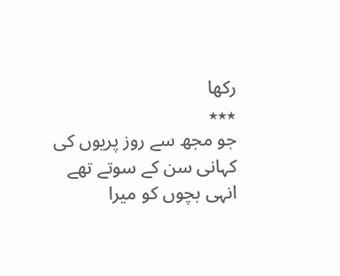رکھا
٭٭٭
جو مجھ سے روز پریوں کی کہانی سن کے سوتے تھے
انہی بچوں کو میرا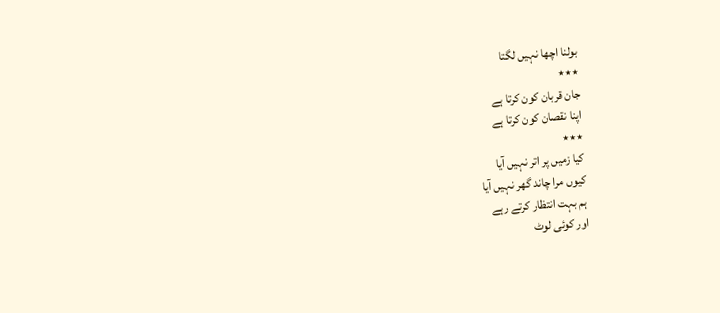بولنا اچھا نہیں لگتا
٭٭٭
جان قربان کون کرتا ہے
اپنا نقصان کون کرتا ہے
٭٭٭
کیا زمیں پر اتر نہیں آیا
کیوں مرا چاند گھر نہیں آیا
ہم بہت انتظار کرتے رہے
اور کوئی لوٹ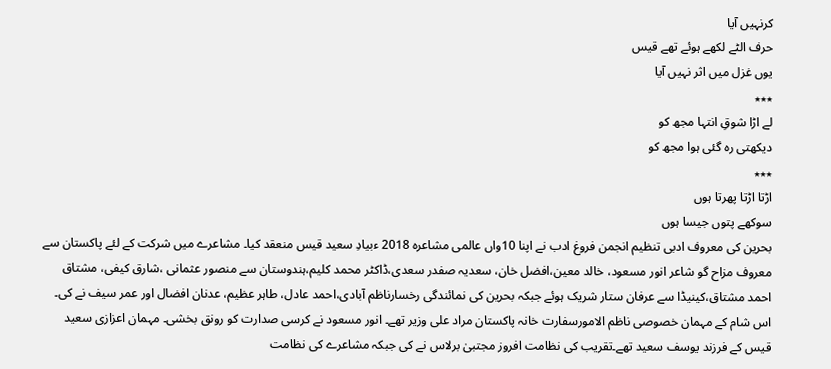کرنہیں آیا
حرف الٹے لکھے ہوئے تھے قیس
یوں غزل میں اثر نہیں آیا
٭٭٭
لے اڑا شوقِ انتہا مجھ کو
دیکھتی رہ گئی ہوا مجھ کو
٭٭٭
اڑتا اڑتا پھرتا ہوں
سوکھے پتوں جیسا ہوں
بحرین کی معروف ادبی تنظیم انجمن فروغ ادب نے اپنا 10واں عالمی مشاعرہ 2018 ءبیادِ سعید قیس منعقد کیا۔ مشاعرے میں شرکت کے لئے پاکستان سے معروف مزاح گو شاعر انور مسعود، خالد معین،افضل خان، سعدیہ صفدر سعدی،ڈاکٹر محمد کلیم،ہندوستان سے منصور عثمانی ،شارق کیفی، مشتاق احمد مشتاق،کینیڈا سے عرفان ستار شریک ہوئے جبکہ بحرین کی نمائندگی رخسارناظم آبادی،احمد عادل، طاہر عظیم، عدنان افضال اور عمر سیف نے کی۔ اس شام کے مہمان خصوصی ناظم الامورسفارت خانہ پاکستان مراد علی وزیر تھے۔ انور مسعود نے کرسی صدارت کو رونق بخشی۔ مہمان اعزازی سعید قیس کے فرزند یوسف سعید تھے۔تقریب کی نظامت افروز مجتبیٰ برلاس نے کی جبکہ مشاعرے کی نظامت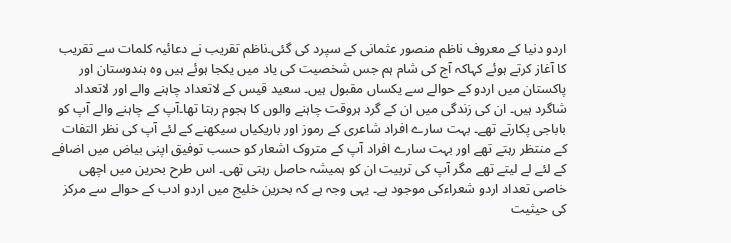اردو دنیا کے معروف ناظم منصور عثمانی کے سپرد کی گئی۔ناظم تقریب نے دعائیہ کلمات سے تقریب کا آغاز کرتے ہوئے کہاکہ آج کی شام ہم جس شخصیت کی یاد میں یکجا ہوئے ہیں وہ ہندوستان اور پاکستان میں اردو کے حوالے سے یکساں مقبول ہیں۔ سعید قیس کے لاتعداد چاہنے والے اور لاتعداد شاگرد ہیں۔ ان کی زندگی میں ان کے گرد ہروقت چاہنے والوں کا ہجوم رہتا تھا۔آپ کے چاہنے والے آپ کو باباجی پکارتے تھے۔ بہت سارے افراد شاعری کے رموز اور باریکیاں سیکھنے کے لئے آپ کی نظر التفات کے منتظر رہتے تھے اور بہت سارے افراد آپ کے متروک اشعار کو حسب توفیق اپنی بیاض میں اضافے کے لئے لے لیتے تھے مگر آپ کی تربیت ان کو ہمیشہ حاصل رہتی تھی۔ اس طرح بحرین میں اچھی خاصی تعداد اردو شعراءکی موجود ہے۔ یہی وجہ ہے کہ بحرین خلیج میں اردو ادب کے حوالے سے مرکز کی حیثیت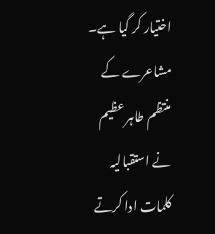اختیار کر گیا ہے۔
مشاعرے کے منتظم طاہر عظیم نے استقبالیہ کلمات ادا کرتے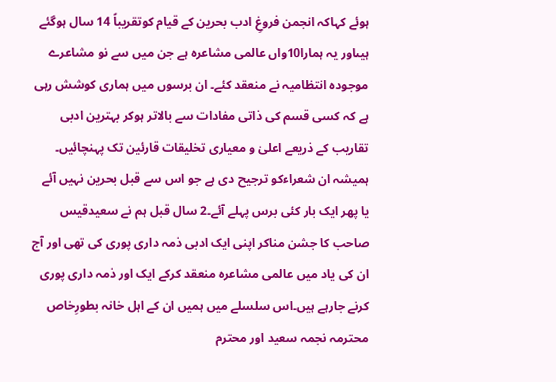ہوئے کہاکہ انجمن فروغِ ادب بحرین کے قیام کوتقریباً 14 سال ہوگئے ہیںاور یہ ہمارا10واں عالمی مشاعرہ ہے جن میں سے نو مشاعرے موجودہ انتظامیہ نے منعقد کئے۔ ان برسوں میں ہماری کوشش رہی ہے کہ کسی قسم کی ذاتی مفادات سے بالاتر ہوکر بہترین ادبی تقاریب کے ذریعے اعلیٰ و معیاری تخلیقات قارئین تک پہنچائیں۔ ہمیشہ ان شعراءکو ترجیح دی ہے جو اس سے قبل بحرین نہیں آئے یا پھر ایک بار کئی برس پہلے آئے۔2 سال قبل ہم نے سعیدقیس صاحب کا جشن مناکر اپنی ایک ادبی ذمہ داری پوری کی تھی اور آج ان کی یاد میں عالمی مشاعرہ منعقد کرکے ایک اور ذمہ داری پوری کرنے جارہے ہیں۔اس سلسلے میں ہمیں ان کے اہل خانہ بطورِخاص محترمہ نجمہ سعید اور محترم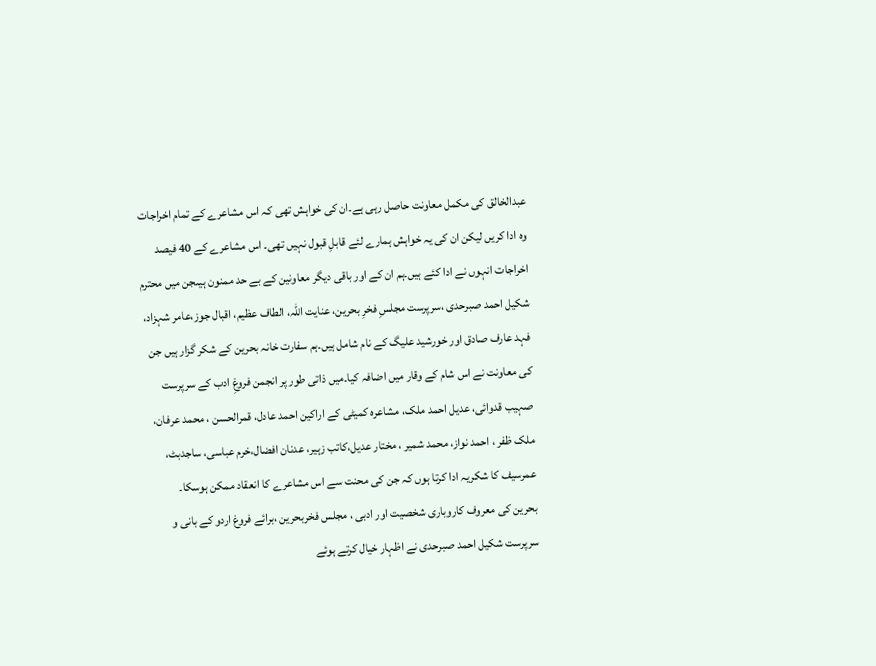عبدالخالق کی مکمل معاونت حاصل رہی ہے۔ان کی خواہش تھی کہ اس مشاعرے کے تمام اخراجات وہ ادا کریں لیکن ان کی یہ خواہش ہمارے لئے قابلِ قبول نہیں تھی۔ اس مشاعرے کے 40 فیصد اخراجات انہوں نے ادا کئے ہیں۔ہم ان کے اور باقی دیگر معاونین کے بے حد ممنون ہیںجن میں محترم شکیل احمد صبرحدی ،سرپرست مجلسِ فخرِ بحرین، عنایت اللہ، الطاف عظیم، اقبال جوز،عامر شہزاد، فہد عارف صادق اور خورشید علیگ کے نام شامل ہیں۔ہم سفارت خانہ بحرین کے شکر گزار ہیں جن کی معاونت نے اس شام کے وقار میں اضافہ کیا۔میں ذاتی طور پر انجمن فروغِ ادب کے سرپرست صہیب قدوائی، عدیل احمد ملک، مشاعرہ کمیٹی کے اراکین احمد عادل، قمرالحسن ، محمد عرفان، ملک ظفر ، احمد نواز، محمد شمیر ، مختار عدیل،کاتب زہیر، عدنان افضال،خرم عباسی، ساجدبٹ، عمرسیف کا شکریہ ادا کرتا ہوں کہ جن کی محنت سے اس مشاعرے کا انعقاد ممکن ہوسکا۔
بحرین کی معروف کاروباری شخصیت اور ادبی ، مجلس فخربحرین ،برائے فروغ اردو کے بانی و سرپرست شکیل احمد صبرحدی نے اظہار خیال کرتے ہوئے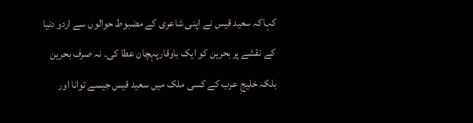کہاکہ سعید قیس نے اپنی شاعری کے مضبوط حوالوں سے اردو دنیا کے نقشے پر بحرین کو ایک باوقارپہچان عطا کی۔ نہ صرف بحرین بلکہ خلیجِ عرب کے کسی ملک میں سعید قیس جیسے توانا اور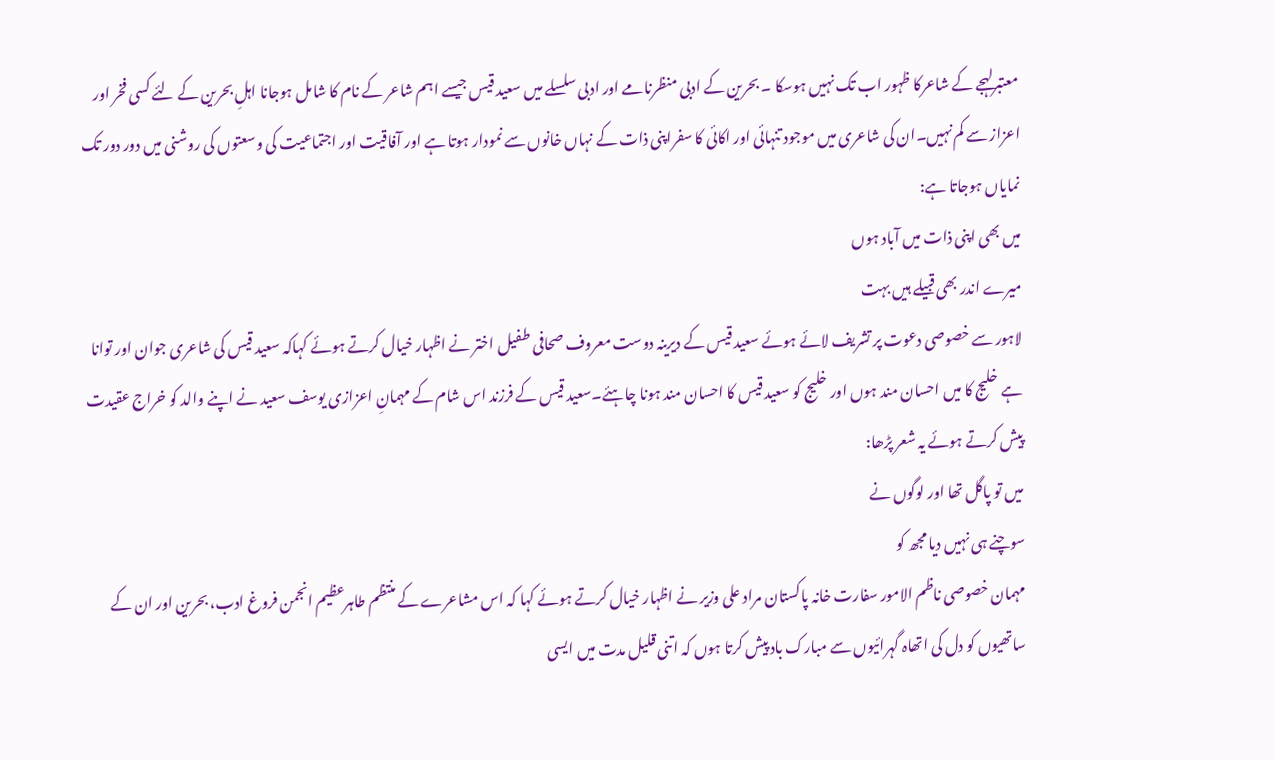معتبرلہجے کے شاعرکا ظہور اب تک نہیں ہوسکا ۔ بحرین کے ادبی منظرنامے اور ادبی سلسلے میں سعید قیس جیسے اہم شاعر کے نام کا شامل ہوجانا اہلِ بحرین کے لئے کسی فخر اور اعزاز سے کم نہیں۔ان کی شاعری میں موجود تنہائی اور اکائی کا سفراپنی ذات کے نہاں خانوں سے نمودار ہوتا ہے اور آفاقیت اور اجتماعیت کی وسعتوں کی روشنی میں دور دور تک نمایاں ہوجاتا ہے:
میں بھی اپنی ذات میں آباد ہوں
میرے اندر بھی قبیلے ہیں بہت
لاہور سے خصوصی دعوت پر تشریف لائے ہوئے سعید قیس کے دیرینہ دوست معروف صحافی طفیل اختر نے اظہار خیال کرتے ہوئے کہاکہ سعید قیس کی شاعری جوان اور توانا ہے خلیج کا میں احسان مند ہوں اور خلیج کو سعید قیس کا احسان مند ہونا چاہئے۔سعید قیس کے فرزند اس شام کے مہمانِ اعزازی یوسف سعید نے اپنے والد کو خراج عقیدت پیش کرتے ہوئے یہ شعر پڑھا:
میں تو پاگل تھا اور لوگوں نے
سوچنے ہی نہیں دیا مجھ کو
مہمان خصوصی ناظم الامور سفارت خانہ پاکستان مراد علی وزیر نے اظہار خیال کرتے ہوئے کہا کہ اس مشاعرے کے منتظم طاہرعظیم انجمن فروغ ادب، بحرین اور ان کے ساتھیوں کو دل کی اتھاہ گہرائیوں سے مبارک باد پیش کرتا ہوں کہ اتنی قلیل مدت میں ایسی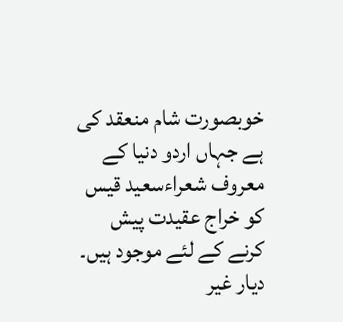خوبصورت شام منعقد کی ہے جہاں اردو دنیا کے معروف شعراءسعید قیس کو خراج عقیدت پیش کرنے کے لئے موجود ہیں۔ دیار غیر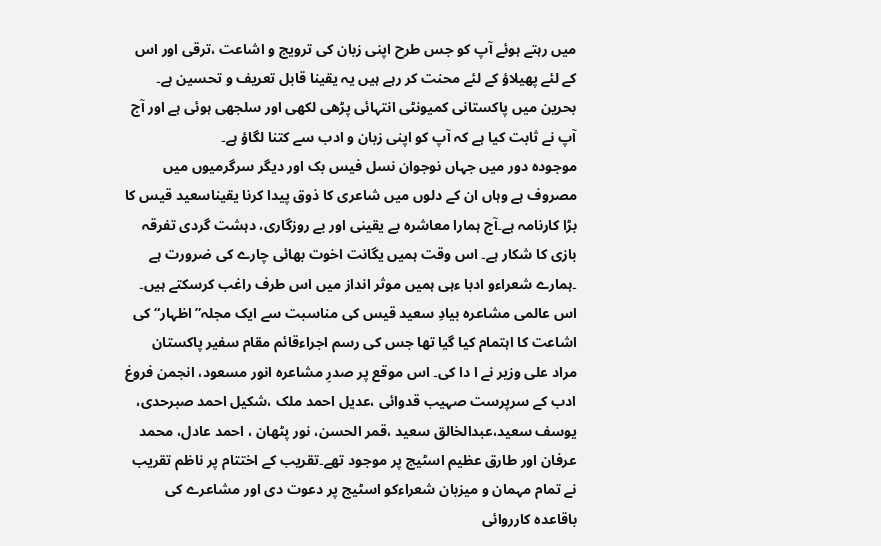میں رہتے ہوئے آپ کو جس طرح اپنی زبان کی ترویج و اشاعت ،ترقی اور اس کے لئے پھیلاؤ کے لئے محنت کر رہے ہیں یہ یقینا قابل تعریف و تحسین ہے۔
بحرین میں پاکستانی کمیونٹی انتہائی پڑھی لکھی اور سلجھی ہوئی ہے اور آج آپ نے ثابت کیا ہے کہ آپ کو اپنی زبان و ادب سے کتنا لگاؤ ہے۔
موجودہ دور میں جہاں نوجوان نسل فیس بک اور دیگر سرگرمیوں میں مصروف ہے وہاں ان کے دلوں میں شاعری کا ذوق پیدا کرنا یقیناسعید قیس کا بڑا کارنامہ ہے۔آج ہمارا معاشرہ بے یقینی اور بے روزگاری، دہشت گردی تفرقہ بازی کا شکار ہے۔ اس وقت ہمیں یگانت اخوت بھائی چارے کی ضرورت ہے ۔ہمارے شعراءو ادبا ءہی ہمیں موثر انداز میں اس طرف راغب کرسکتے ہیں۔
اس عالمی مشاعرہ بیادِ سعید قیس کی مناسبت سے ایک مجلہ”اظہار“ کی اشاعت کا اہتمام کیا گیا تھا جس کی رسم اجراءقائم مقام سفیر پاکستان مراد علی وزیر نے ا دا کی۔ اس موقع پر صدرِ مشاعرہ انور مسعود، انجمن فروغ ادب کے سرپرست صہیب قدوائی ،عدیل احمد ملک ،شکیل احمد صبرحدی، یوسف سعید،عبدالخالق سعید ،قمر الحسن، نور پٹھان ، احمد عادل، محمد عرفان اور طارق عظیم اسٹیج پر موجود تھے۔تقریب کے اختتام پر ناظم تقریب نے تمام مہمان و میزبان شعراءکو اسٹیج پر دعوت دی اور مشاعرے کی باقاعدہ کارروائی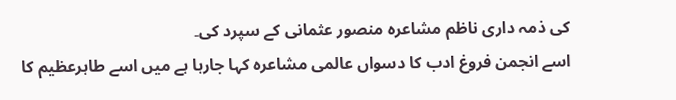کی ذمہ داری ناظم مشاعرہ منصور عثمانی کے سپرد کی۔
اسے انجمن فروغ ادب کا دسواں عالمی مشاعرہ کہا جارہا ہے میں اسے طاہرعظیم کا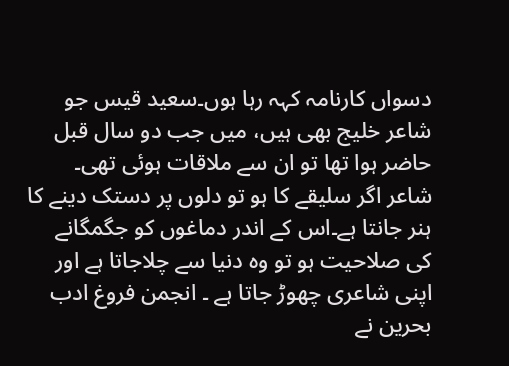دسواں کارنامہ کہہ رہا ہوں۔سعید قیس جو شاعر خلیج بھی ہیں، میں جب دو سال قبل حاضر ہوا تھا تو ان سے ملاقات ہوئی تھی۔ شاعر اگر سلیقے کا ہو تو دلوں پر دستک دینے کا ہنر جانتا ہے۔اس کے اندر دماغوں کو جگمگانے کی صلاحیت ہو تو وہ دنیا سے چلاجاتا ہے اور اپنی شاعری چھوڑ جاتا ہے ۔ انجمن فروغ ادب بحرین نے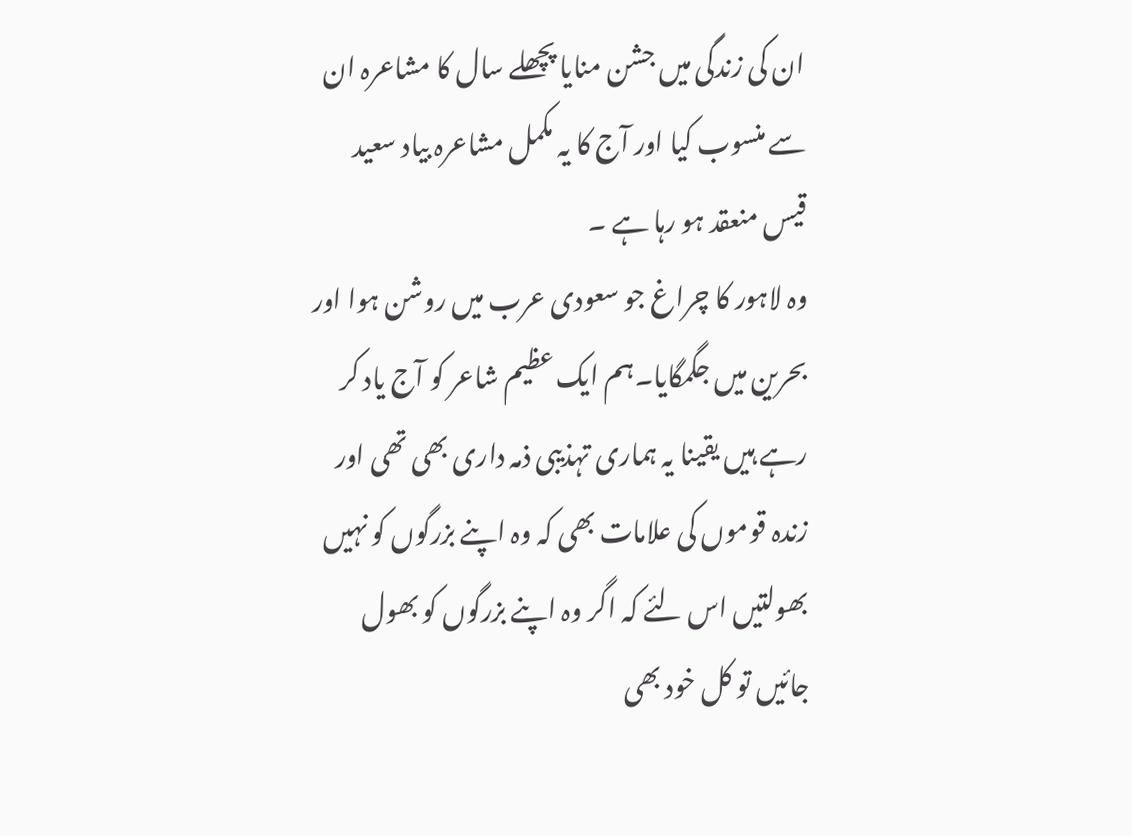ان کی زندگی میں جشن منایا پچھلے سال کا مشاعرہ ان سے منسوب کیا اور آج کا یہ مکمل مشاعرہ بیاد سعید قیس منعقد ہو رہا ہے ۔
وہ لاہور کا چراغ جو سعودی عرب میں روشن ہوا اور بحرین میں جگمگایا۔ہم ایک عظیم شاعر کو آج یاد کر رہے ہیں یقینا یہ ہماری تہذیبی ذمہ داری بھی تھی اور زندہ قوموں کی علامات بھی کہ وہ اپنے بزرگوں کو نہیں بھولتیں اس لئے کہ اگر وہ اپنے بزرگوں کو بھول جائیں تو کل خود بھی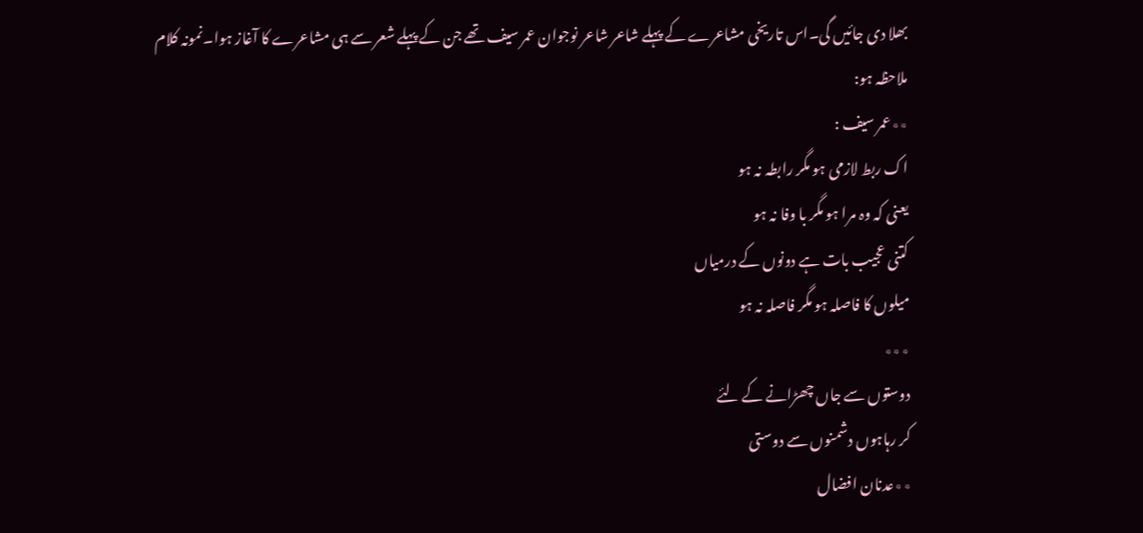بھلا دی جائیں گی۔اس تاریخی مشاعرے کے پہلے شاعر شاعر نوجوان عمر سیف تھے جن کے پہلے شعر سے ہی مشاعرے کا آغاز ہوا۔نمونہ کلام ملاحظہ ہو:
٭٭عمر سیف :
اک ربط لازمی ہو مگر رابطہ نہ ہو
یعنی کہ وہ مرا ہو مگر با وفا نہ ہو
کتنی عجیب بات ہے دونوں کے درمیاں
میلوں کا فاصلہ ہو مگر فاصلہ نہ ہو
٭٭٭
دوستوں سے جاں چھڑانے کے لئے
کر رہاہوں دشمنوں سے دوستی
٭٭عدنان افضال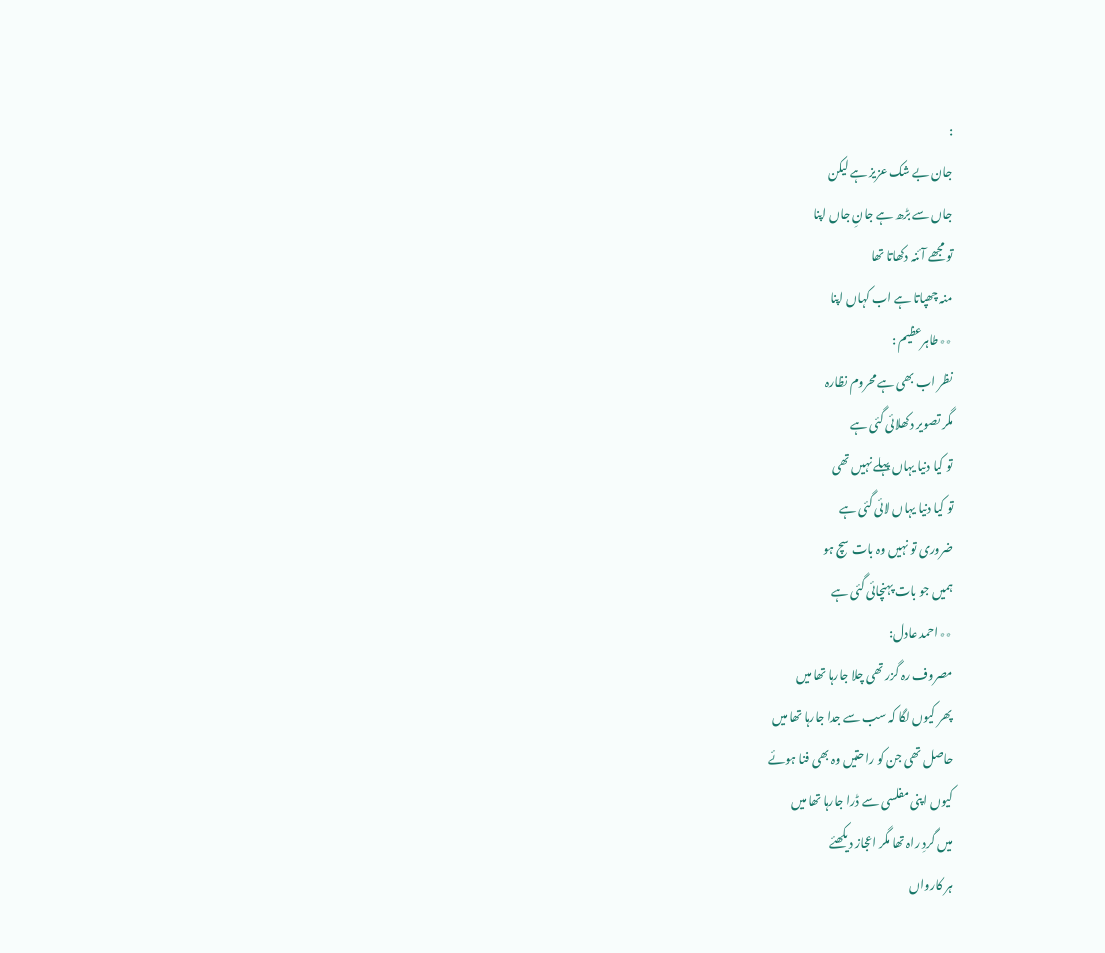:
جان بے شک عزیز ہے لیکن
جاں سے بڑھ ہے جانِ جاں اپنا
تو مجھے آئنہ دکھاتا تھا
منہ چھپاتا ہے اب کہاں اپنا
٭٭طاہرعظیم :
نظر اب بھی ہے محروم نظارہ
مگر تصویر دکھلائی گئی ہے
تو کیا دنیا یہاں پہلے نہیں تھی
تو کیا دنیا یہاں لائی گئی ہے
ضروری تو نہیں وہ بات سچ ہو
ہمیں جو بات پہنچائی گئی ہے
٭٭احمد عادل:
مصروف رہ گزر تھی چلا جارہا تھا میں
پھر کیوں لگا کہ سب سے جدا جارہا تھا میں
حاصل تھی جن کو راحتیں وہ بھی فنا ہوئے
کیوں اپنی مفلسی سے ڈرا جارہا تھا میں
میں گردِ راہ تھا مگر اعجاز دیکھئے
ہر کارواں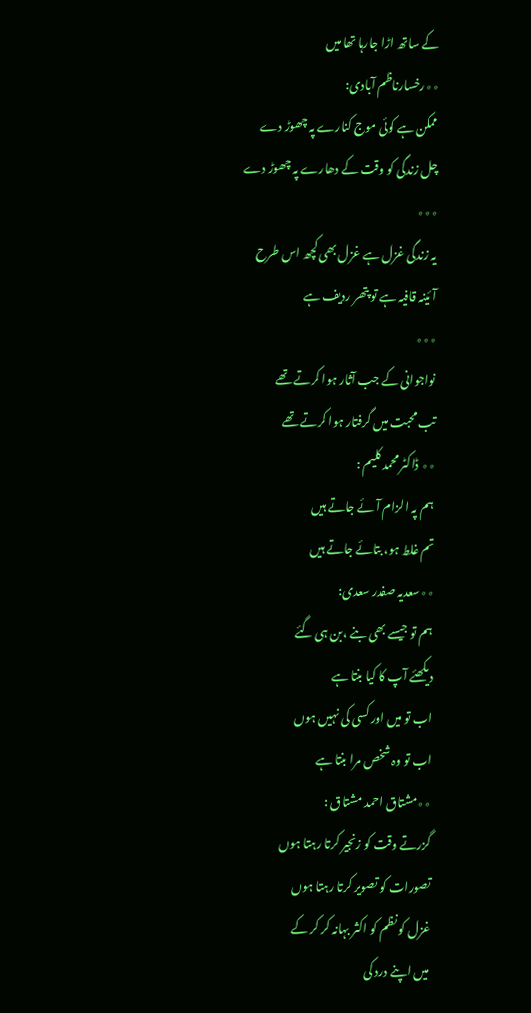کے ساتھ اڑا جارہا تھا میں
٭٭رخسارناظم آبادی:
ممکن ہے کوئی موج کنارے پہ چھوڑ دے
چل زندگی کو وقت کے دھارے پہ چھوڑ دے
٭٭٭
یہ زندگی غزل ہے غزل بھی کچھ اس طرح
آئینہ قافیہ ہے تو پتھر ردیف ہے
٭٭٭
نواجوانی کے جب آثار ہوا کرتے تھے
تب محبت میں گرفتار ہوا کرتے تھے
٭٭ ڈاکٹر محمد کلیم :
ہم پہ الزام آئے جاتے ہیں
تم غلط ہو، بتائے جاتے ہیں
٭٭سعدیہ صفدر سعدی:
ہم تو جیسے بھی بنے ،بن ہی گئے
دیکھئے آپ کا کیا بنتا ہے
اب تو میں اور کسی کی نہیں ہوں
اب تو وہ شخص مرا بنتا ہے
٭٭مشتاق احمد مشتاق :
گزرتے وقت کو زنجیر کرتا رہتا ہوں
تصورات کو تصویر کرتا رہتا ہوں
غزل کو نظم کو اکثر بہانہ کر کر کے
میں اپنے درد کی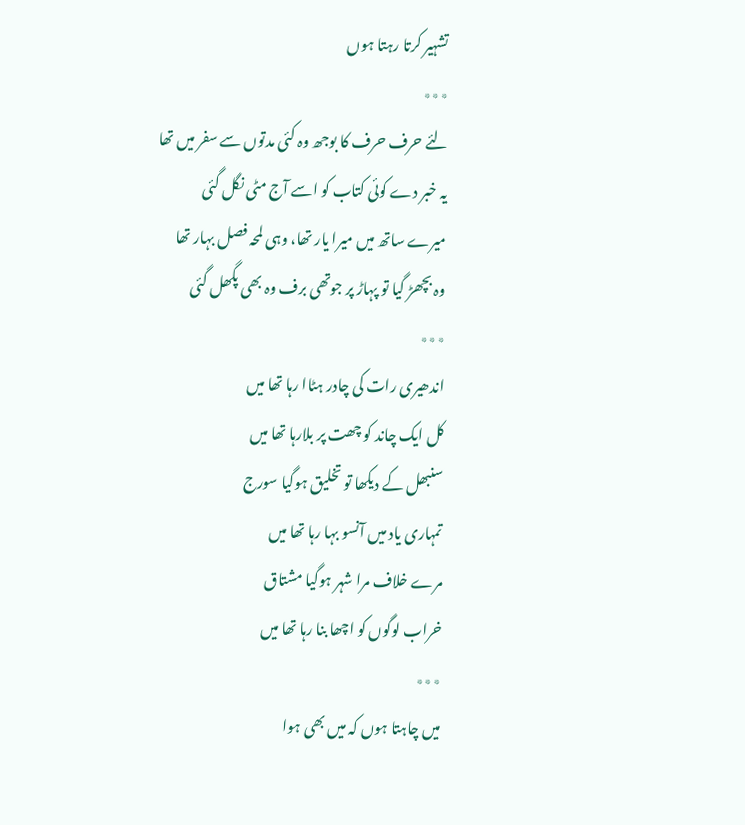تشہیر کرتا رہتا ہوں
٭٭٭
لئے حرف حرف کا بوجھ وہ کئی مدتوں سے سفر میں تھا
یہ خبر دے کوئی کتاب کو اسے آج مٹی نگل گئی
میرے ساتھ میں میرا یار تھا، وہی لمحہ فصل بہار تھا
وہ بچھڑ گیا تو پہاڑ پر جوتھی برف وہ بھی پگھل گئی
٭٭٭
اندھیری رات کی چادر ہٹاا رہا تھا میں
کل ایک چاند کو چھت پر بلارہا تھا میں
سنبھل کے دیکھا تو تخلیق ہوگیا سورج
تمہاری یاد میں آنسو بہا رہا تھا میں
مرے خلاف مرا شہر ہوگیا مشتاق
خراب لوگوں کو اچھا بنا رہا تھا میں
٭٭٭
میں چاہتا ہوں کہ میں بھی ہوا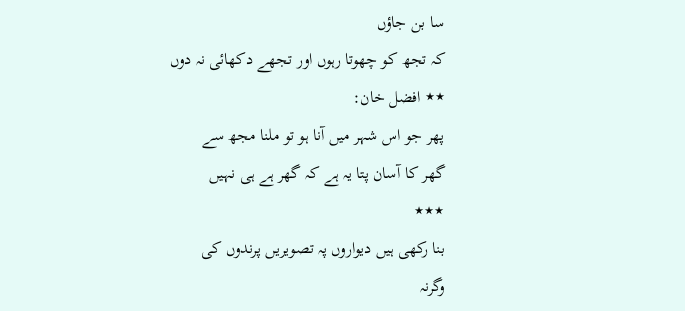سا بن جاؤں
کہ تجھ کو چھوتا رہوں اور تجھے دکھائی نہ دوں
٭٭ افضل خان:
پھر جو اس شہر میں آنا ہو تو ملنا مجھ سے
گھر کا آسان پتا یہ ہے کہ گھر ہے ہی نہیں
٭٭٭
بنا رکھی ہیں دیواروں پہ تصویریں پرندوں کی
وگرنہ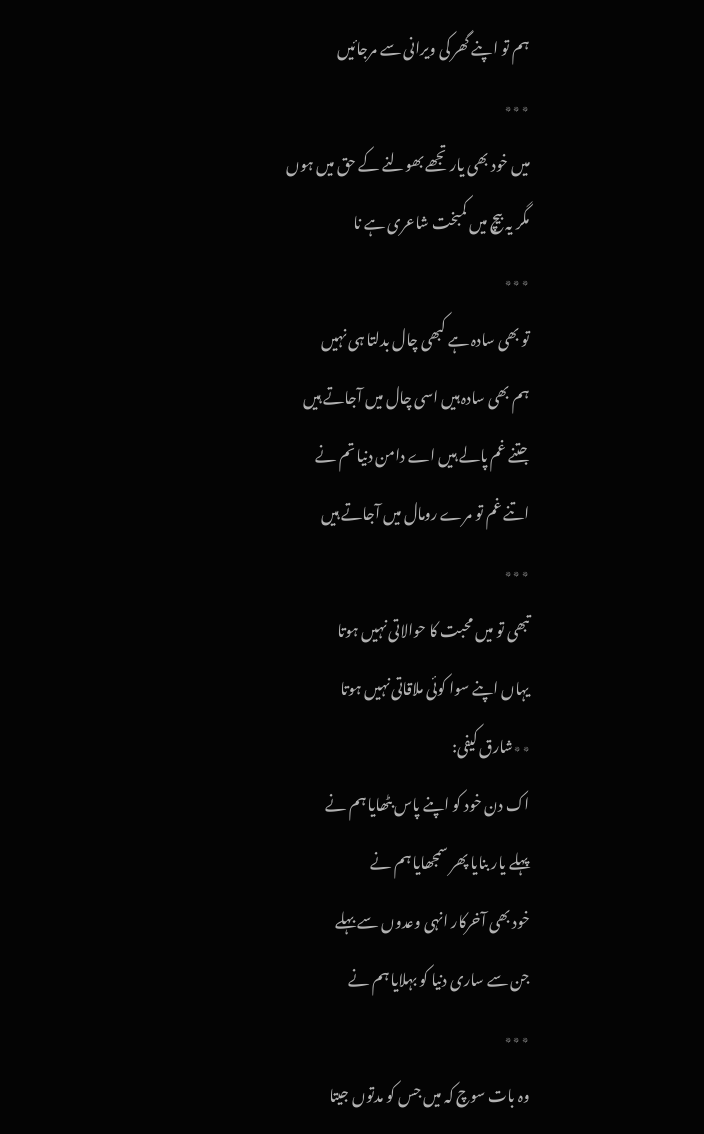ہم تو اپنے گھر کی ویرانی سے مرجائیں
٭٭٭
میں خود بھی یار تجھے بھولنے کے حق میں ہوں
مگر یہ بیچ میں کمبخت شاعری ہے نا
٭٭٭
تو بھی سادہ ہے کبھی چال بدلتا ہی نہیں
ہم بھی سادہ ہیں اسی چال میں آجاتے ہیں
جتنے غم پالے ہیں اے دامن دنیا تم نے
اتنے غم تو مرے رومال میں آجاتے ہیں
٭٭٭
تبھی تو میں محبت کا حوالاتی نہیں ہوتا
یہاں اپنے سوا کوئی ملاقاتی نہیں ہوتا
٭٭شارق کیفی:
اک دن خود کو اپنے پاس بٹھایا ہم نے
پہلے یار بنایا پھر سمجھایا ہم نے
خود بھی آخرکار انہی وعدوں سے بہلے
جن سے ساری دنیا کو بہلایا ہم نے
٭٭٭
وہ بات سوچ کہ میں جس کو مدتوں جیتا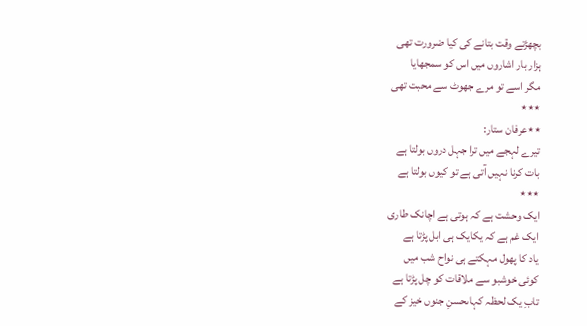بچھڑتے وقت بتانے کی کیا ضرورت تھی
ہزار بار اشاروں میں اس کو سمجھایا
مگر اسے تو مرے جھوٹ سے محبت تھی
٭٭٭
٭٭عرفان ستار:
تیرے لہجے میں ترا جہل دروں بولتا ہے
بات کرنا نہیں آتی ہے تو کیوں بولتا ہے
٭٭٭
ایک وحشت ہے کہ ہوتی ہے اچانک طاری
ایک غم ہے کہ یکایک ہی ابل پڑتا ہے
یاد کا پھول مہکتے ہی نواح شب میں
کوئی خوشبو سے ملاقات کو چل پڑتا ہے
تابِ یک لحظہ کہاںحسنِ جنوں خیز کے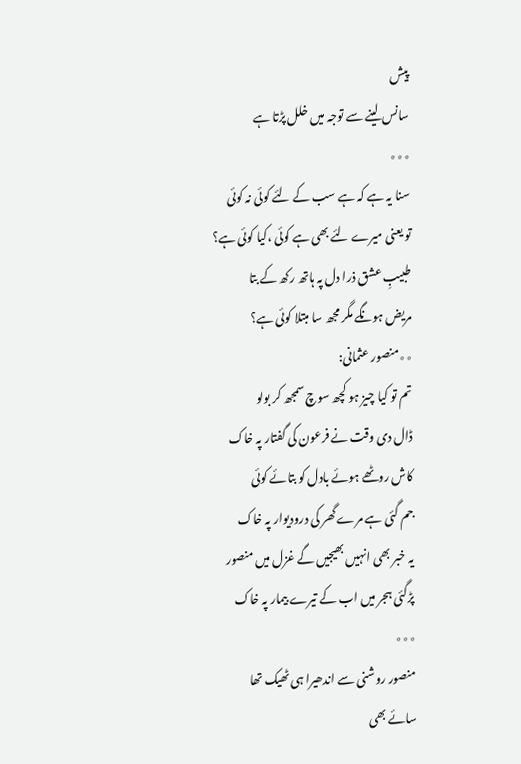پیش
سانس لینے سے توجہ میں خلل پڑتا ہے
٭٭٭
سنا یہ ہے کہ ہے سب کے لئے کوئی نہ کوئی
تو یعنی میرے لئے بھی ہے کوئی ،کیا کوئی ہے؟
طبیبِ عشق ذرا دل پہ ہاتھ رکھ کے بتا
مریض ہونگے مگر مجھ سا مبتلا کوئی ہے؟
٭٭منصور عثمانی:
تم تو کیا چیز ہو کچھ سوچ سمجھ کر بولو
ڈال دی وقت نے فرعون کی گفتار پہ خاک
کاش روٹھے ہوئے بادل کو بتائے کوئی
جم گئی ہے مرے گھر کی درودیوار پہ خاک
یہ خبر بھی انہیں بھیجیں گے غزل میں منصور
پڑگئی ہجر میں اب کے تیرے بیمار پہ خاک
٭٭٭
منصور روشنی سے اندھیرا ہی ٹھیک تھا
سائے بھی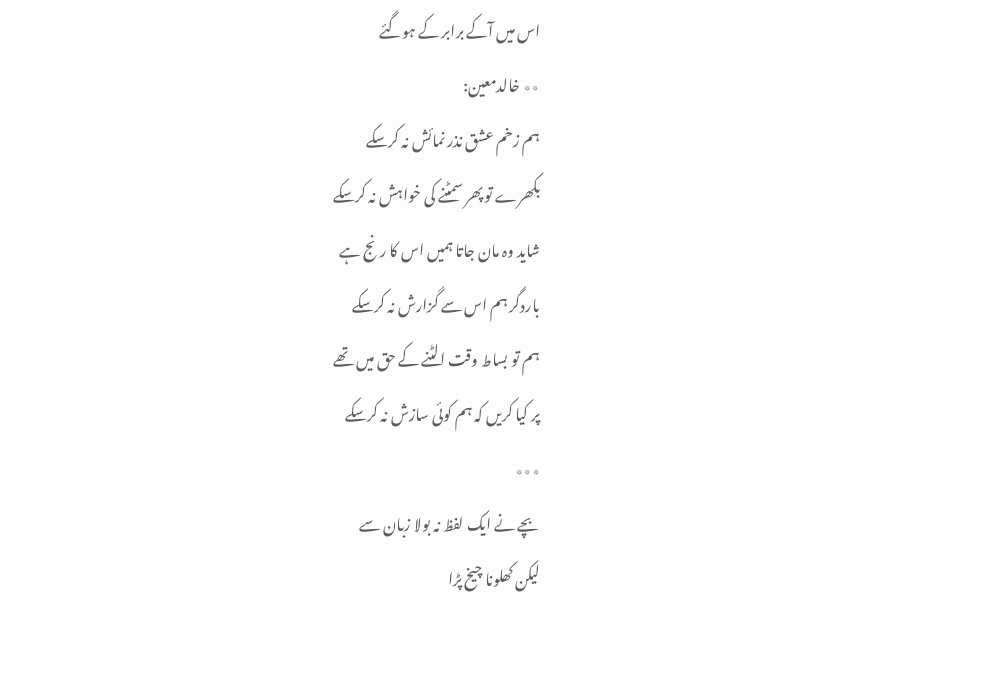اس میں آکے برابر کے ہوگئے
٭٭ خالدمعین:
ہم زخم عشق نذر نمائش نہ کرسکے
بکھرے تو پھر سمٹنے کی خواہش نہ کرسکے
شاید وہ مان جاتا ہمیں اس کا رنج ہے
باردگر ہم اس سے گزارش نہ کرسکے
ہم تو بساط وقت الٹنے کے حق میں تھے
پر کیا کریں کہ ہم کوئی سازش نہ کرسکے
٭٭٭
بچے نے ایک لفظ نہ بولا زبان سے
لیکن کھلونا چیخ پڑا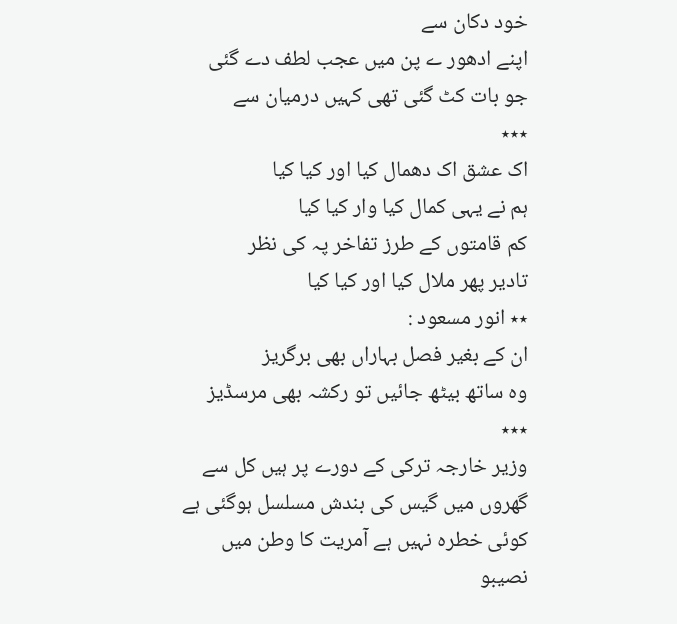خود دکان سے
اپنے ادھور ے پن میں عجب لطف دے گئی
جو بات کٹ گئی تھی کہیں درمیان سے
٭٭٭
اک عشق اک دھمال کیا اور کیا کیا
ہم نے یہی کمال کیا وار کیا کیا
کم قامتوں کے طرز تفاخر پہ کی نظر
تادیر پھر ملال کیا اور کیا کیا
٭٭ انور مسعود :
ان کے بغیر فصل بہاراں بھی برگریز
وہ ساتھ بیٹھ جائیں تو رکشہ بھی مرسڈیز
٭٭٭
وزیر خارجہ ترکی کے دورے پر ہیں کل سے
گھروں میں گیس کی بندش مسلسل ہوگئی ہے
کوئی خطرہ نہیں ہے آمریت کا وطن میں
نصیبو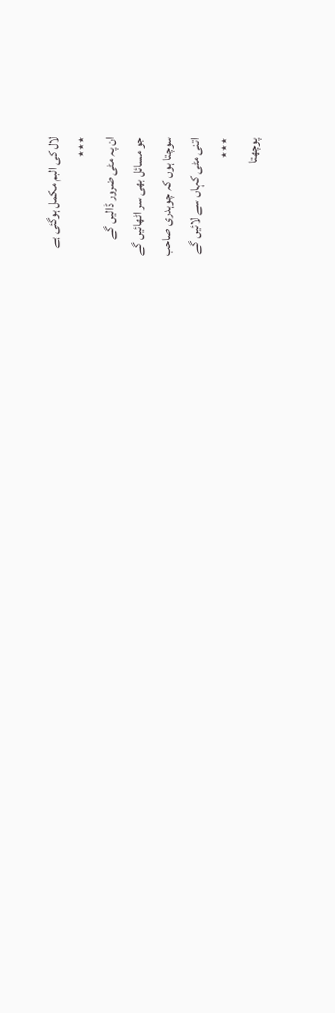لال کی البم مکمل ہوگئی ہے
٭٭٭
ان پہ مٹی ضرور ڈالیں گے
جو مسائل بھی سر اٹھائیں گے
سوچتا ہوں کہ چوہدری صاحب
اتنی مٹی کہاں سے لائیں گے
٭٭٭
پوچھتا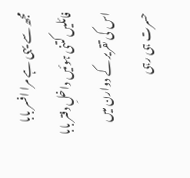مجھ سے یہی ہے مرا افسر بابا
فائلیں کتنی ہوئیں داخلِ دفتر بابا
اس کی تقریر کے دوارن میں حسرت ہی رہی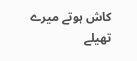کاش ہوتے میرے تھیلے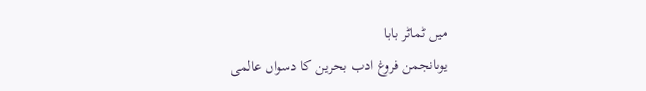میں ٹماٹر بابا
یوںانجمن فروغ ادب بحرین کا دسواں عالمی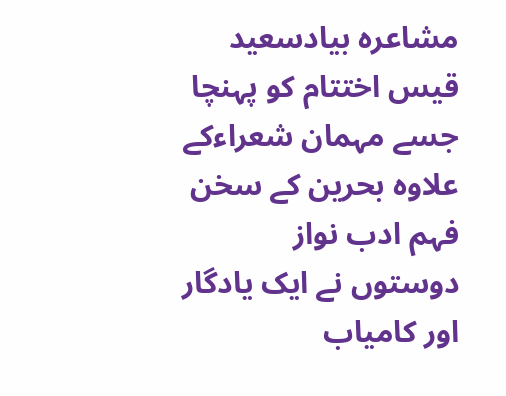مشاعرہ بیادسعید قیس اختتام کو پہنچا جسے مہمان شعراءکے علاوہ بحرین کے سخن فہم ادب نواز دوستوں نے ایک یادگار اور کامیاب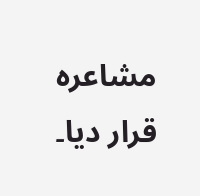مشاعرہ قرار دیا۔